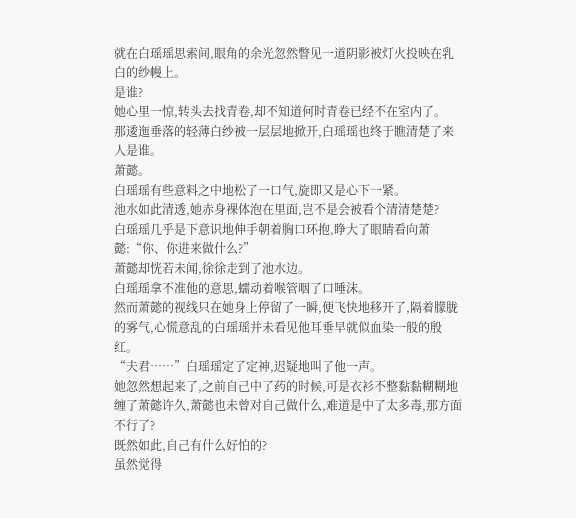就在白瑶瑶思索间,眼角的余光忽然瞥见一道阴影被灯火投映在乳白的纱幔上。
是谁?
她心里一惊,转头去找青卷,却不知道何时青卷已经不在室内了。
那逶迤垂落的轻薄白纱被一层层地掀开,白瑶瑶也终于瞧清楚了来人是谁。
萧懿。
白瑶瑶有些意料之中地松了一口气,旋即又是心下一紧。
池水如此清透,她赤身裸体泡在里面,岂不是会被看个清清楚楚?
白瑶瑶几乎是下意识地伸手朝着胸口环抱,睁大了眼睛看向萧懿:“你、你进来做什么?”
萧懿却恍若未闻,徐徐走到了池水边。
白瑶瑶拿不准他的意思,蠕动着喉管咽了口唾沫。
然而萧懿的视线只在她身上停留了一瞬,便飞快地移开了,隔着朦胧的雾气,心慌意乱的白瑶瑶并未看见他耳垂早就似血染一般的殷红。
“夫君……”白瑶瑶定了定神,迟疑地叫了他一声。
她忽然想起来了,之前自己中了药的时候,可是衣衫不整黏黏糊糊地缠了萧懿许久,萧懿也未曾对自己做什么,难道是中了太多毒,那方面不行了?
既然如此,自己有什么好怕的?
虽然觉得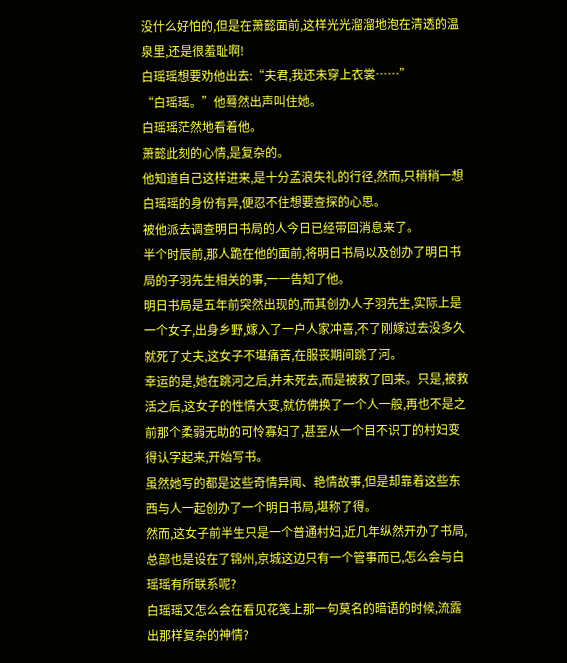没什么好怕的,但是在萧懿面前,这样光光溜溜地泡在清透的温泉里,还是很羞耻啊!
白瑶瑶想要劝他出去:“夫君,我还未穿上衣裳……”
“白瑶瑶。”他蓦然出声叫住她。
白瑶瑶茫然地看着他。
萧懿此刻的心情,是复杂的。
他知道自己这样进来,是十分孟浪失礼的行径,然而,只稍稍一想白瑶瑶的身份有异,便忍不住想要查探的心思。
被他派去调查明日书局的人今日已经带回消息来了。
半个时辰前,那人跪在他的面前,将明日书局以及创办了明日书局的子羽先生相关的事,一一告知了他。
明日书局是五年前突然出现的,而其创办人子羽先生,实际上是一个女子,出身乡野,嫁入了一户人家冲喜,不了刚嫁过去没多久就死了丈夫,这女子不堪痛苦,在服丧期间跳了河。
幸运的是,她在跳河之后,并未死去,而是被救了回来。只是,被救活之后,这女子的性情大变,就仿佛换了一个人一般,再也不是之前那个柔弱无助的可怜寡妇了,甚至从一个目不识丁的村妇变得认字起来,开始写书。
虽然她写的都是这些奇情异闻、艳情故事,但是却靠着这些东西与人一起创办了一个明日书局,堪称了得。
然而,这女子前半生只是一个普通村妇,近几年纵然开办了书局,总部也是设在了锦州,京城这边只有一个管事而已,怎么会与白瑶瑶有所联系呢?
白瑶瑶又怎么会在看见花笺上那一句莫名的暗语的时候,流露出那样复杂的神情?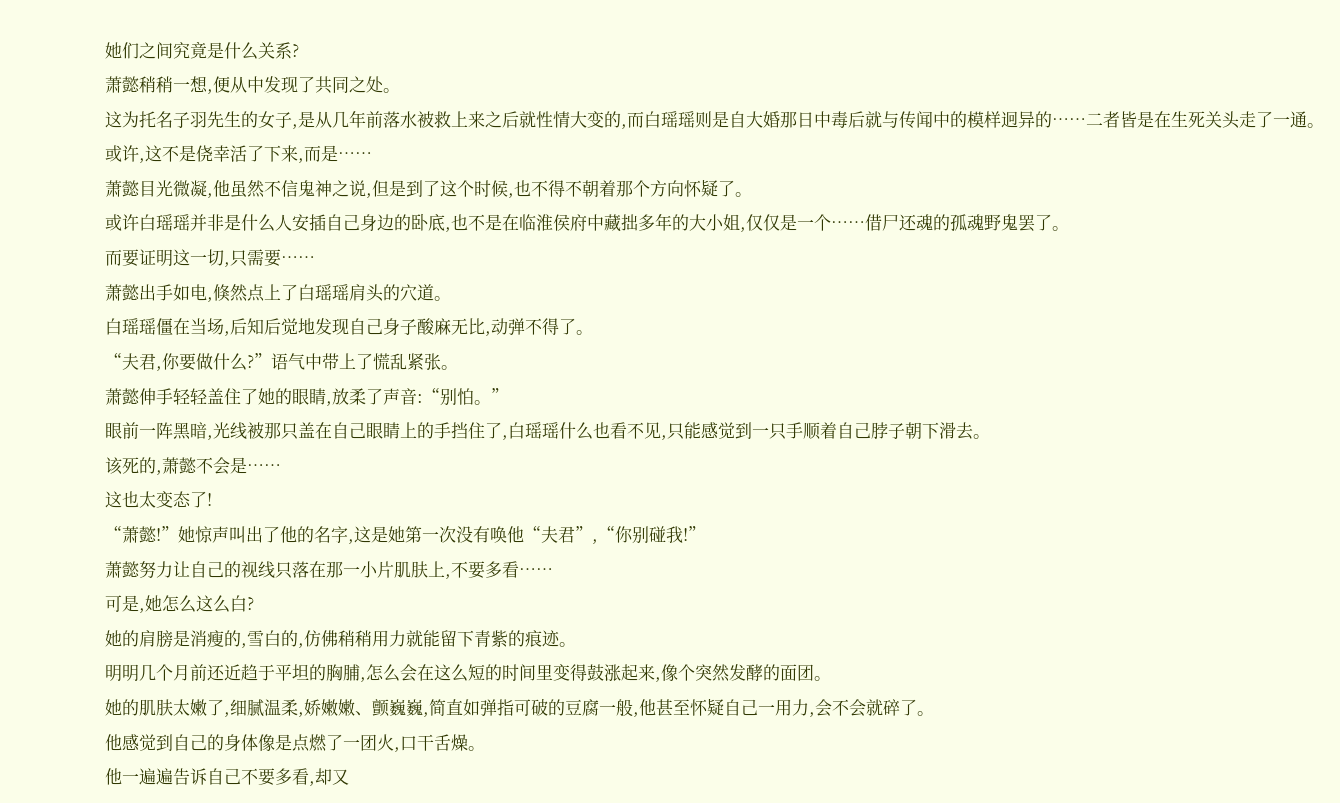她们之间究竟是什么关系?
萧懿稍稍一想,便从中发现了共同之处。
这为托名子羽先生的女子,是从几年前落水被救上来之后就性情大变的,而白瑶瑶则是自大婚那日中毒后就与传闻中的模样迥异的……二者皆是在生死关头走了一通。
或许,这不是侥幸活了下来,而是……
萧懿目光微凝,他虽然不信鬼神之说,但是到了这个时候,也不得不朝着那个方向怀疑了。
或许白瑶瑶并非是什么人安插自己身边的卧底,也不是在临淮侯府中藏拙多年的大小姐,仅仅是一个……借尸还魂的孤魂野鬼罢了。
而要证明这一切,只需要……
萧懿出手如电,倏然点上了白瑶瑶肩头的穴道。
白瑶瑶僵在当场,后知后觉地发现自己身子酸麻无比,动弹不得了。
“夫君,你要做什么?”语气中带上了慌乱紧张。
萧懿伸手轻轻盖住了她的眼睛,放柔了声音:“别怕。”
眼前一阵黑暗,光线被那只盖在自己眼睛上的手挡住了,白瑶瑶什么也看不见,只能感觉到一只手顺着自己脖子朝下滑去。
该死的,萧懿不会是……
这也太变态了!
“萧懿!”她惊声叫出了他的名字,这是她第一次没有唤他“夫君”,“你别碰我!”
萧懿努力让自己的视线只落在那一小片肌肤上,不要多看……
可是,她怎么这么白?
她的肩膀是消瘦的,雪白的,仿佛稍稍用力就能留下青紫的痕迹。
明明几个月前还近趋于平坦的胸脯,怎么会在这么短的时间里变得鼓涨起来,像个突然发酵的面团。
她的肌肤太嫩了,细腻温柔,娇嫩嫩、颤巍巍,简直如弹指可破的豆腐一般,他甚至怀疑自己一用力,会不会就碎了。
他感觉到自己的身体像是点燃了一团火,口干舌燥。
他一遍遍告诉自己不要多看,却又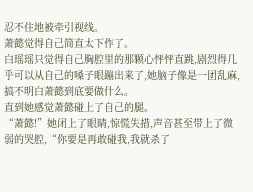忍不住地被牵引视线。
萧懿觉得自己简直太下作了。
白瑶瑶只觉得自己胸腔里的那颗心怦怦直跳,剧烈得几乎可以从自己的嗓子眼蹦出来了,她脑子像是一团乱麻,搞不明白萧懿到底要做什么。
直到她感觉萧懿碰上了自己的腿。
“萧懿!”她闭上了眼睛,惊慌失措,声音甚至带上了微弱的哭腔,“你要是再敢碰我,我就杀了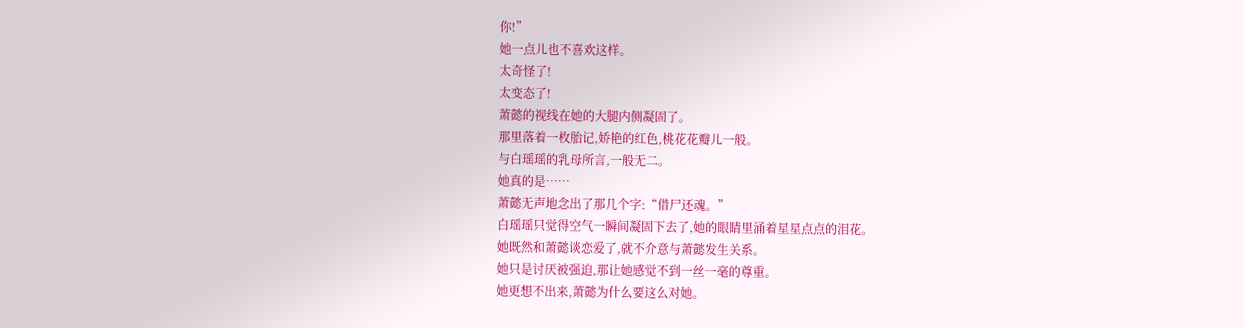你!”
她一点儿也不喜欢这样。
太奇怪了!
太变态了!
萧懿的视线在她的大腿内侧凝固了。
那里落着一枚胎记,娇艳的红色,桃花花瓣儿一般。
与白瑶瑶的乳母所言,一般无二。
她真的是……
萧懿无声地念出了那几个字:“借尸还魂。”
白瑶瑶只觉得空气一瞬间凝固下去了,她的眼睛里涌着星星点点的泪花。
她既然和萧懿谈恋爱了,就不介意与萧懿发生关系。
她只是讨厌被强迫,那让她感觉不到一丝一毫的尊重。
她更想不出来,萧懿为什么要这么对她。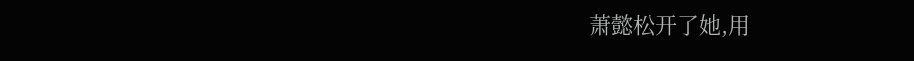萧懿松开了她,用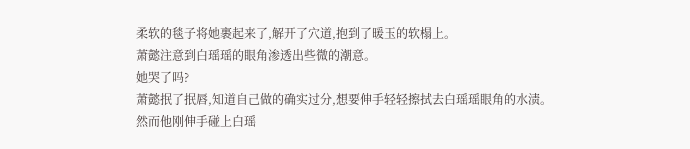柔软的毯子将她裹起来了,解开了穴道,抱到了暖玉的软榻上。
萧懿注意到白瑶瑶的眼角渗透出些微的潮意。
她哭了吗?
萧懿抿了抿唇,知道自己做的确实过分,想要伸手轻轻擦拭去白瑶瑶眼角的水渍。
然而他刚伸手碰上白瑶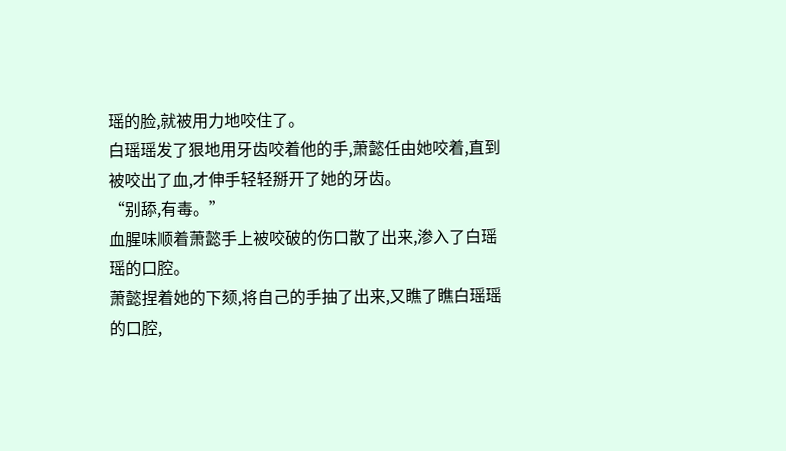瑶的脸,就被用力地咬住了。
白瑶瑶发了狠地用牙齿咬着他的手,萧懿任由她咬着,直到被咬出了血,才伸手轻轻掰开了她的牙齿。
“别舔,有毒。”
血腥味顺着萧懿手上被咬破的伤口散了出来,渗入了白瑶瑶的口腔。
萧懿捏着她的下颏,将自己的手抽了出来,又瞧了瞧白瑶瑶的口腔,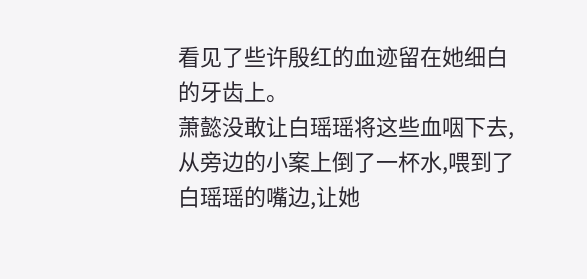看见了些许殷红的血迹留在她细白的牙齿上。
萧懿没敢让白瑶瑶将这些血咽下去,从旁边的小案上倒了一杯水,喂到了白瑶瑶的嘴边,让她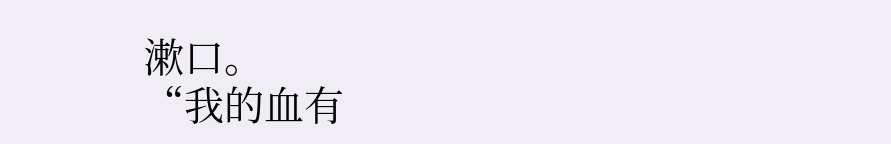漱口。
“我的血有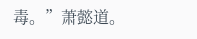毒。”萧懿道。